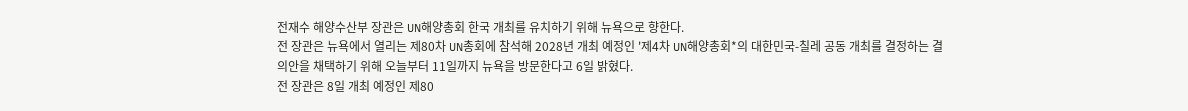전재수 해양수산부 장관은 UN해양총회 한국 개최를 유치하기 위해 뉴욕으로 향한다.
전 장관은 뉴욕에서 열리는 제80차 UN총회에 참석해 2028년 개최 예정인 '제4차 UN해양총회*의 대한민국-칠레 공동 개최를 결정하는 결의안을 채택하기 위해 오늘부터 11일까지 뉴욕을 방문한다고 6일 밝혔다.
전 장관은 8일 개최 예정인 제80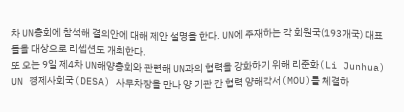차 UN총회에 참석해 결의안에 대해 제안 설명을 한다. UN에 주재하는 각 회원국(193개국) 대표들을 대상으로 리셉션도 개최한다.
또 오는 9일 제4차 UN해양총회와 관련해 UN과의 협력을 강화하기 위해 리준화(Li Junhua) UN 경제사회국(DESA) 사무차장을 만나 양 기관 간 협력 양해각서(MOU)를 체결하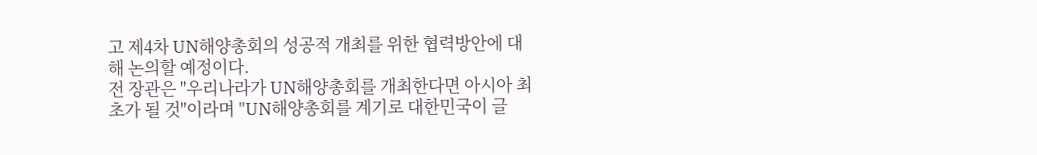고 제4차 UN해양총회의 성공적 개최를 위한 협력방안에 대해 논의할 예정이다.
전 장관은 "우리나라가 UN해양총회를 개최한다면 아시아 최초가 될 것"이라며 "UN해양총회를 계기로 대한민국이 글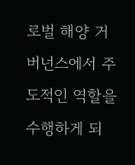로벌 해양 거버넌스에서 주도적인 역할을 수행하게 되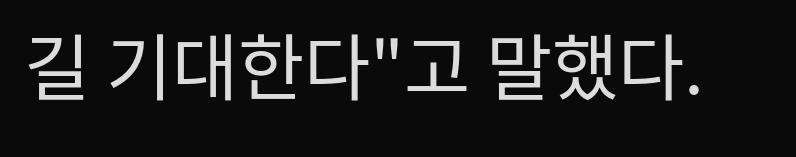길 기대한다"고 말했다.